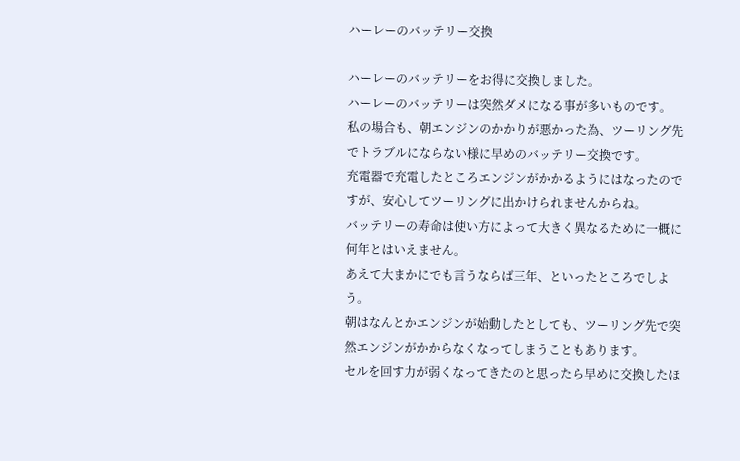ハーレーのバッテリー交換

ハーレーのバッテリーをお得に交換しました。
ハーレーのバッテリーは突然ダメになる事が多いものです。
私の場合も、朝エンジンのかかりが悪かった為、ツーリング先でトラブルにならない様に早めのバッテリー交換です。
充電器で充電したところエンジンがかかるようにはなったのですが、安心してツーリングに出かけられませんからね。
バッテリーの寿命は使い方によって大きく異なるために一概に何年とはいえません。
あえて大まかにでも言うならば三年、といったところでしよう。
朝はなんとかエンジンが始動したとしても、ツーリング先で突然エンジンがかからなくなってしまうこともあります。
セルを回す力が弱くなってきたのと思ったら早めに交換したほ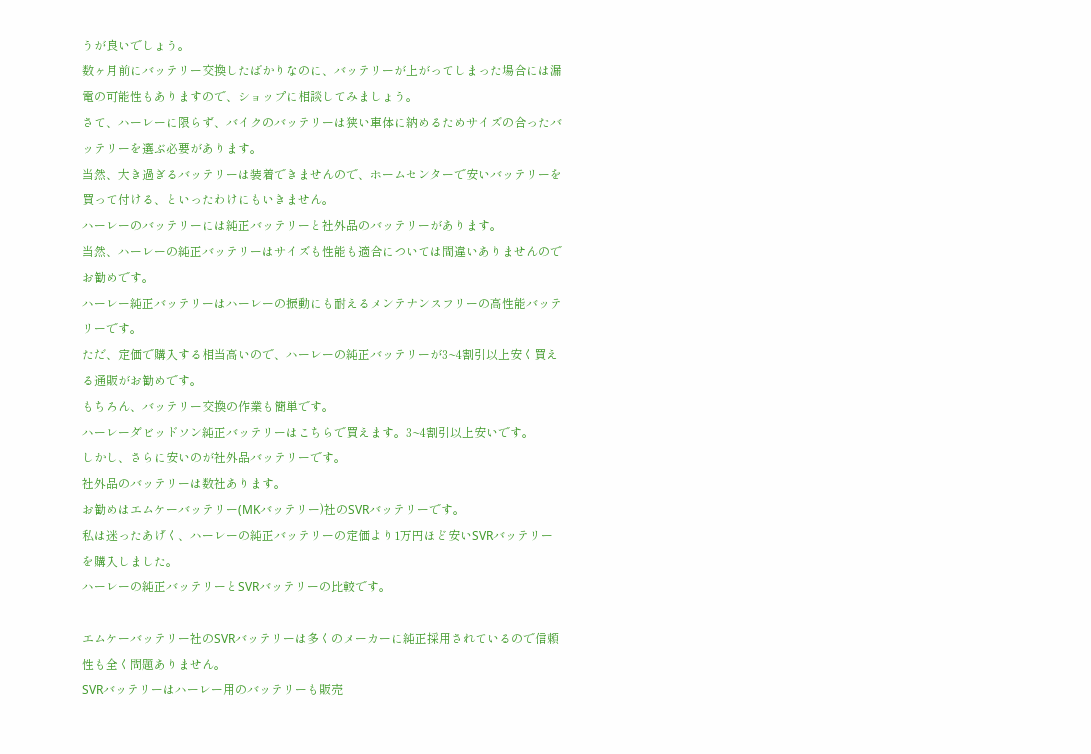うが良いでしょう。
数ヶ月前にバッテリー交換したばかりなのに、バッテリーが上がってしまった場合には漏電の可能性もありますので、ショップに相談してみましょう。
さて、ハーレーに限らず、バイクのバッテリーは狭い車体に納めるためサイズの合ったバッテリーを選ぶ必要があります。
当然、大き過ぎるバッテリーは装着できませんので、ホームセンターで安いバッテリーを買って付ける、といったわけにもいきません。
ハーレーのバッテリーには純正バッテリーと社外品のバッテリーがあります。
当然、ハーレーの純正バッテリーはサイズも性能も適合については間違いありませんのでお勧めです。
ハーレー純正バッテリーはハーレーの振動にも耐えるメンテナンスフリーの高性能バッテリーです。
ただ、定価で購入する相当高いので、ハーレーの純正バッテリーが3~4割引以上安く買える通販がお勧めです。
もちろん、バッテリー交換の作業も簡単です。
ハーレーダビッドソン純正バッテリーはこちらで買えます。3~4割引以上安いです。
しかし、さらに安いのが社外品バッテリーです。
社外品のバッテリーは数社あります。
お勧めはエムケーバッテリー(MKバッテリー)社のSVRバッテリーです。
私は迷ったあげく、ハーレーの純正バッテリーの定価より1万円ほど安いSVRバッテリーを購入しました。
ハーレーの純正バッテリーとSVRバッテリーの比較です。

エムケーバッテリー社のSVRバッテリーは多くのメーカーに純正採用されているので信頼性も全く問題ありません。
SVRバッテリーはハーレー用のバッテリーも販売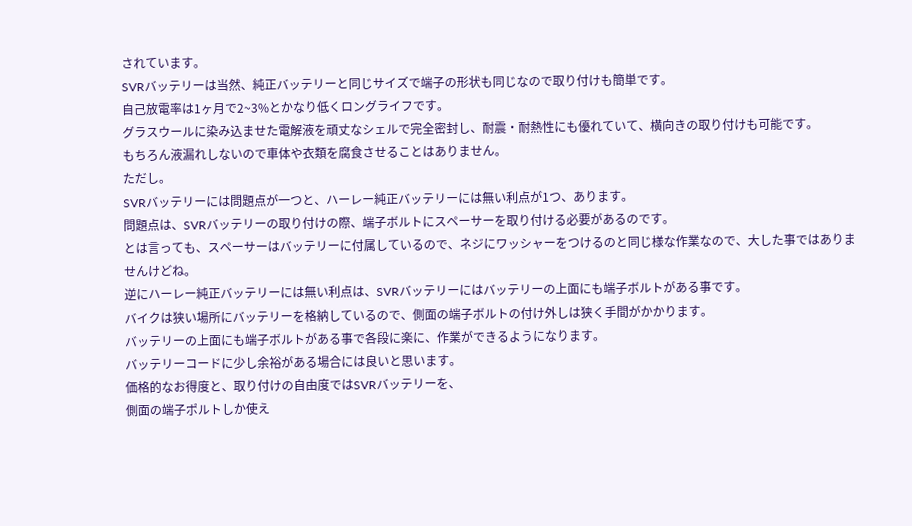されています。
SVRバッテリーは当然、純正バッテリーと同じサイズで端子の形状も同じなので取り付けも簡単です。
自己放電率は1ヶ月で2~3%とかなり低くロングライフです。
グラスウールに染み込ませた電解液を頑丈なシェルで完全密封し、耐震・耐熱性にも優れていて、横向きの取り付けも可能です。
もちろん液漏れしないので車体や衣類を腐食させることはありません。
ただし。
SVRバッテリーには問題点が一つと、ハーレー純正バッテリーには無い利点が1つ、あります。
問題点は、SVRバッテリーの取り付けの際、端子ボルトにスペーサーを取り付ける必要があるのです。
とは言っても、スペーサーはバッテリーに付属しているので、ネジにワッシャーをつけるのと同じ様な作業なので、大した事ではありませんけどね。
逆にハーレー純正バッテリーには無い利点は、SVRバッテリーにはバッテリーの上面にも端子ボルトがある事です。
バイクは狭い場所にバッテリーを格納しているので、側面の端子ボルトの付け外しは狭く手間がかかります。
バッテリーの上面にも端子ボルトがある事で各段に楽に、作業ができるようになります。
バッテリーコードに少し余裕がある場合には良いと思います。
価格的なお得度と、取り付けの自由度ではSVRバッテリーを、
側面の端子ポルトしか使え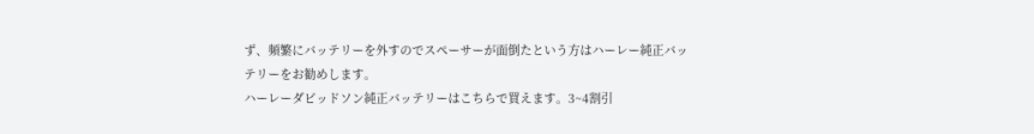ず、頻繁にバッテリーを外すのでスペーサーが面倒たという方はハーレー純正バッテリーをお勧めします。
ハーレーダビッドソン純正バッテリーはこちらで買えます。3~4割引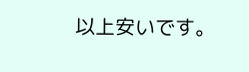以上安いです。